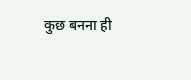कुछ बनना ही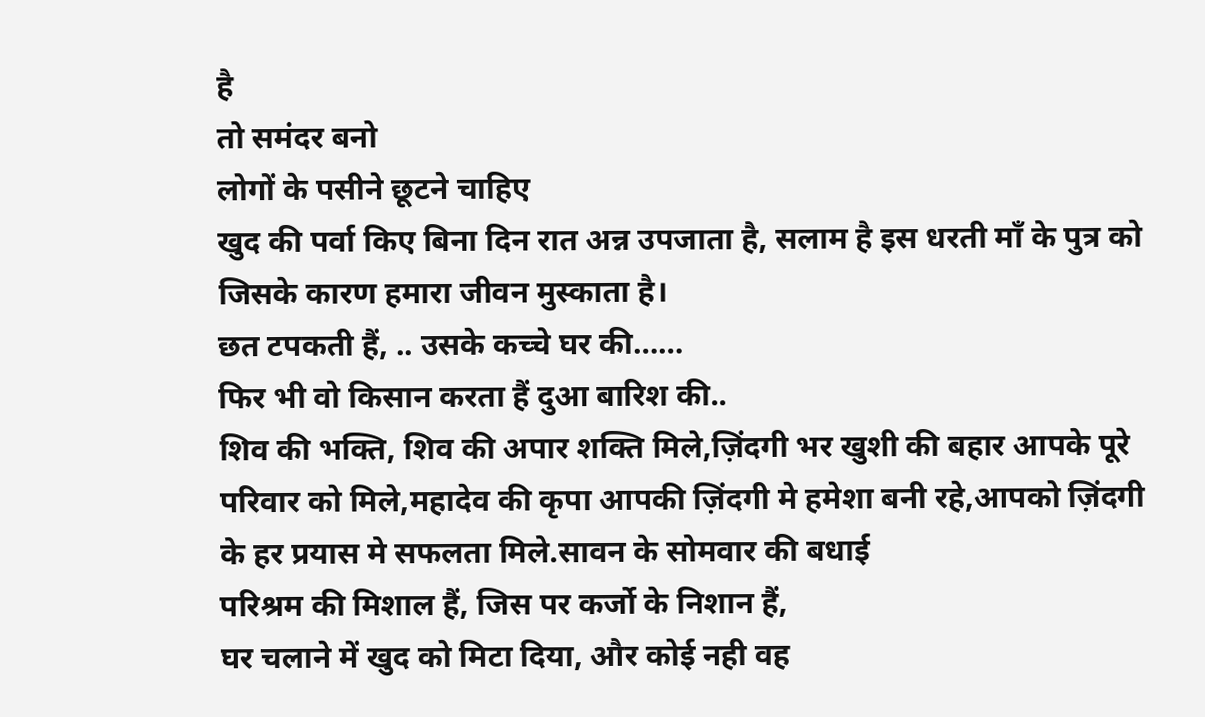है
तो समंदर बनो
लोगों के पसीने छूटने चाहिए
खुद की पर्वा किए बिना दिन रात अन्न उपजाता है, सलाम है इस धरती माँ के पुत्र को जिसके कारण हमारा जीवन मुस्काता है।
छत टपकती हैं, .. उसके कच्चे घर की……
फिर भी वो किसान करता हैं दुआ बारिश की..
शिव की भक्ति, शिव की अपार शक्ति मिले,ज़िंदगी भर खुशी की बहार आपके पूरे परिवार को मिले,महादेव की कृपा आपकी ज़िंदगी मे हमेशा बनी रहे,आपको ज़िंदगी के हर प्रयास मे सफलता मिले.सावन के सोमवार की बधाई
परिश्रम की मिशाल हैं, जिस पर कर्जो के निशान हैं,
घर चलाने में खुद को मिटा दिया, और कोई नही वह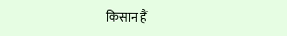किसान हैं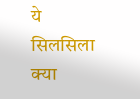ये सिलसिला क्या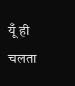यूँ ही चलता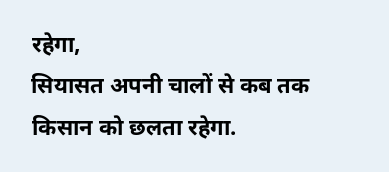रहेगा,
सियासत अपनी चालों से कब तक किसान को छलता रहेगा.